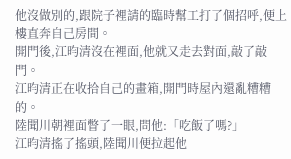他沒做別的,跟院子裡請的臨時幫工打了個招呼,便上樓直奔自己房間。
開門後,江昀清沒在裡面,他就又走去對面,敲了敲門。
江昀清正在收拾自己的畫箱,開門時屋內還亂糟糟的。
陸聞川朝裡面瞥了一眼,問他:「吃飯了嗎?」
江昀清搖了搖頭,陸聞川便拉起他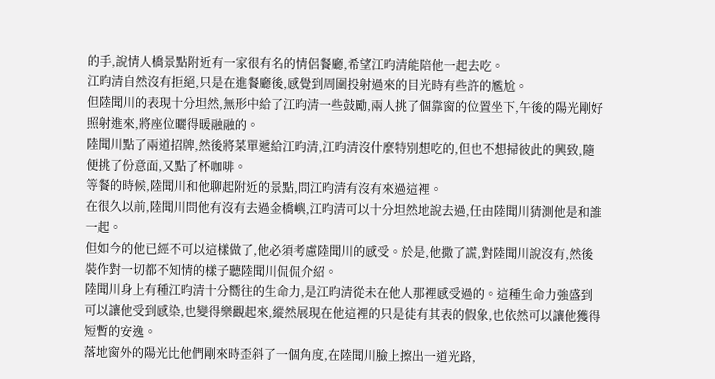的手,說情人橋景點附近有一家很有名的情侶餐廳,希望江昀清能陪他一起去吃。
江昀清自然沒有拒絕,只是在進餐廳後,感覺到周圍投射過來的目光時有些許的尷尬。
但陸聞川的表現十分坦然,無形中給了江昀清一些鼓勵,兩人挑了個靠窗的位置坐下,午後的陽光剛好照射進來,將座位曬得暖融融的。
陸聞川點了兩道招牌,然後將菜單遞給江昀清,江昀清沒什麼特別想吃的,但也不想掃彼此的興致,隨便挑了份意面,又點了杯咖啡。
等餐的時候,陸聞川和他聊起附近的景點,問江昀清有沒有來過這裡。
在很久以前,陸聞川問他有沒有去過金橋嶼,江昀清可以十分坦然地說去過,任由陸聞川猜測他是和誰一起。
但如今的他已經不可以這樣做了,他必須考慮陸聞川的感受。於是,他撒了謊,對陸聞川說沒有,然後裝作對一切都不知情的樣子聽陸聞川侃侃介紹。
陸聞川身上有種江昀清十分嚮往的生命力,是江昀清從未在他人那裡感受過的。這種生命力強盛到可以讓他受到感染,也變得樂觀起來,縱然展現在他這裡的只是徒有其表的假象,也依然可以讓他獲得短暫的安逸。
落地窗外的陽光比他們剛來時歪斜了一個角度,在陸聞川臉上擦出一道光路,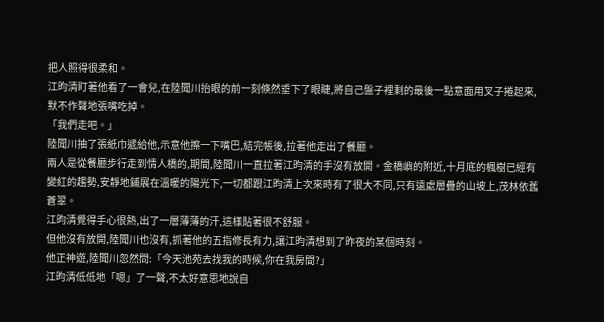把人照得很柔和。
江昀清盯著他看了一會兒,在陸聞川抬眼的前一刻倏然垂下了眼睫,將自己盤子裡剩的最後一點意面用叉子捲起來,默不作聲地張嘴吃掉。
「我們走吧。」
陸聞川抽了張紙巾遞給他,示意他擦一下嘴巴,結完帳後,拉著他走出了餐廳。
兩人是從餐廳步行走到情人橋的,期間,陸聞川一直拉著江昀清的手沒有放開。金橋嶼的附近,十月底的楓樹已經有變紅的趨勢,安靜地鋪展在溫暖的陽光下,一切都跟江昀清上次來時有了很大不同,只有遠處層疊的山坡上,茂林依舊蒼翠。
江昀清覺得手心很熱,出了一層薄薄的汗,這樣貼著很不舒服。
但他沒有放開,陸聞川也沒有,抓著他的五指修長有力,讓江昀清想到了昨夜的某個時刻。
他正神遊,陸聞川忽然問:「今天池苑去找我的時候,你在我房間?」
江昀清低低地「嗯」了一聲,不太好意思地說自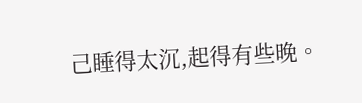己睡得太沉,起得有些晚。